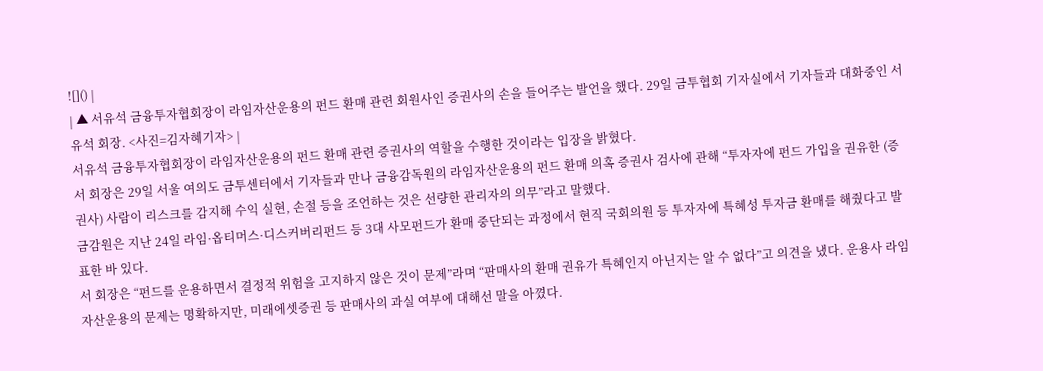![]() |
| ▲ 서유석 금융투자협회장이 라임자산운용의 펀드 환매 관련 회원사인 증권사의 손을 들어주는 발언을 했다. 29일 금투협회 기자실에서 기자들과 대화중인 서유석 회장. <사진=김자혜기자> |
서유석 금융투자협회장이 라임자산운용의 펀드 환매 관련 증권사의 역할을 수행한 것이라는 입장을 밝혔다.
서 회장은 29일 서울 여의도 금투센터에서 기자들과 만나 금융감독원의 라임자산운용의 펀드 환매 의혹 증권사 검사에 관해 “투자자에 펀드 가입을 권유한 (증권사) 사람이 리스크를 감지해 수익 실현, 손절 등을 조언하는 것은 선량한 관리자의 의무”라고 말했다.
금감원은 지난 24일 라임·옵티머스·디스커버리펀드 등 3대 사모펀드가 환매 중단되는 과정에서 현직 국회의원 등 투자자에 특혜성 투자금 환매를 해줬다고 발표한 바 있다.
서 회장은 “펀드를 운용하면서 결정적 위험을 고지하지 않은 것이 문제”라며 “판매사의 환매 권유가 특혜인지 아닌지는 알 수 없다”고 의견을 냈다. 운용사 라임자산운용의 문제는 명확하지만, 미래에셋증권 등 판매사의 과실 여부에 대해선 말을 아꼈다.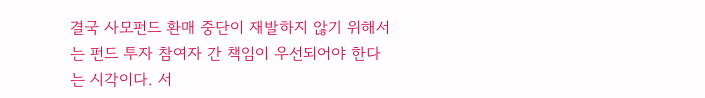결국 사모펀드 환매 중단이 재발하지 않기 위해서는 펀드 투자 참여자 간 책임이 우선되어야 한다는 시각이다. 서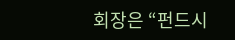회장은 “펀드시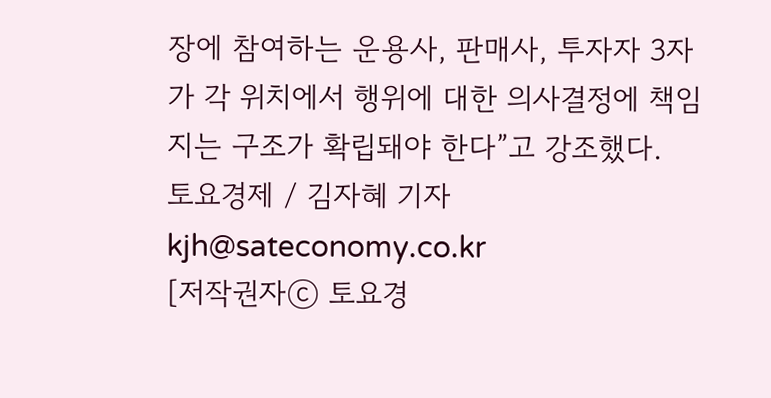장에 참여하는 운용사, 판매사, 투자자 3자가 각 위치에서 행위에 대한 의사결정에 책임지는 구조가 확립돼야 한다”고 강조했다.
토요경제 / 김자혜 기자 kjh@sateconomy.co.kr
[저작권자ⓒ 토요경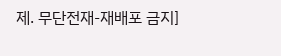제. 무단전재-재배포 금지]